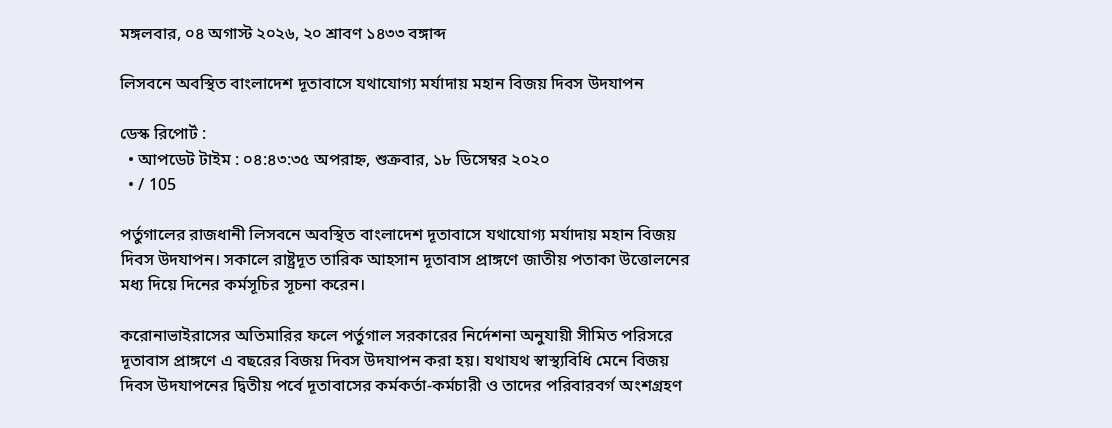মঙ্গলবার, ০৪ অগাস্ট ২০২৬, ২০ শ্রাবণ ১৪৩৩ বঙ্গাব্দ

লিসবনে অবস্থিত বাংলাদেশ দূতাবাসে যথাযোগ্য মর্যাদায় মহান বিজয় দিবস উদযাপন

ডেস্ক রিপোর্ট :
  • আপডেট টাইম : ০৪:৪৩:৩৫ অপরাহ্ন, শুক্রবার, ১৮ ডিসেম্বর ২০২০
  • / 105

পর্তুগালের রাজধানী লিসবনে অবস্থিত বাংলাদেশ দূতাবাসে যথাযোগ্য মর্যাদায় মহান বিজয় দিবস উদযাপন। সকালে রাষ্ট্রদূত তারিক আহসান দূতাবাস প্রাঙ্গণে জাতীয় পতাকা উত্তোলনের মধ্য দিয়ে দিনের কর্মসূচির সূচনা করেন।

করোনাভাইরাসের অতিমারির ফলে পর্তুগাল সরকারের নির্দেশনা অনুযায়ী সীমিত পরিসরে দূতাবাস প্রাঙ্গণে এ বছরের বিজয় দিবস উদযাপন করা হয়। যথাযথ স্বাস্থ্যবিধি মেনে বিজয় দিবস উদযাপনের দ্বিতীয় পর্বে দূতাবাসের কর্মকর্তা-কর্মচারী ও তাদের পরিবারবর্গ অংশগ্রহণ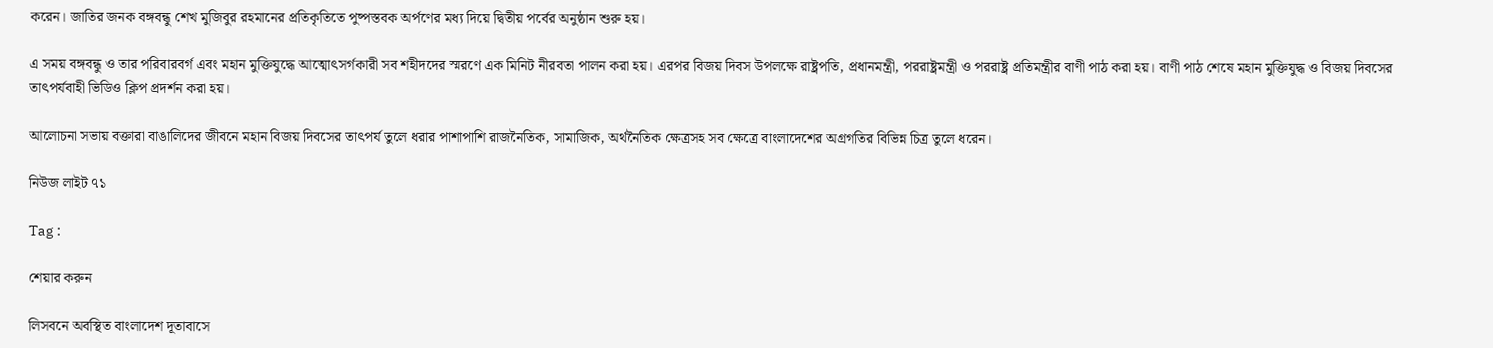করেন। জাতির জনক বঙ্গবন্ধু শেখ মুজিবুর রহমানের প্রতিকৃতিতে পুষ্পস্তবক অর্পণের মধ্য দিয়ে দ্বিতীয় পর্বের অনুষ্ঠান শুরু হয়।

এ সময় বঙ্গবন্ধু ও তার পরিবারবর্গ এবং মহান মুক্তিযুদ্ধে আত্মোৎসর্গকারী সব শহীদদের স্মরণে এক মিনিট নীরবতা পালন করা হয়। এরপর বিজয় দিবস উপলক্ষে রাষ্ট্রপতি, প্রধানমন্ত্রী, পররাষ্ট্রমন্ত্রী ও পররাষ্ট্র প্রতিমন্ত্রীর বাণী পাঠ করা হয়। বাণী পাঠ শেষে মহান মুক্তিযুদ্ধ ও বিজয় দিবসের তাৎপর্যবাহী ভিডিও ক্লিপ প্রদর্শন করা হয়।

আলোচনা সভায় বক্তারা বাঙালিদের জীবনে মহান বিজয় দিবসের তাৎপর্য তুলে ধরার পাশাপাশি রাজনৈতিক, সামাজিক, অর্থনৈতিক ক্ষেত্রসহ সব ক্ষেত্রে বাংলাদেশের অগ্রগতির বিভিন্ন চিত্র তুলে ধরেন।

নিউজ লাইট ৭১

Tag :

শেয়ার করুন

লিসবনে অবস্থিত বাংলাদেশ দূতাবাসে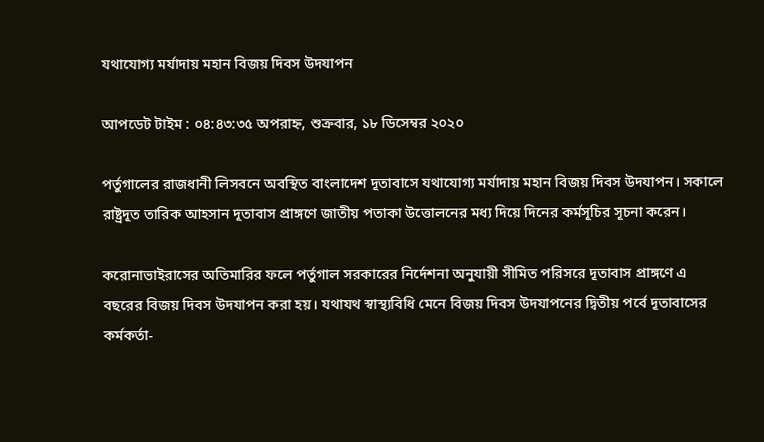যথাযোগ্য মর্যাদায় মহান বিজয় দিবস উদযাপন

আপডেট টাইম : ০৪:৪৩:৩৫ অপরাহ্ন, শুক্রবার, ১৮ ডিসেম্বর ২০২০

পর্তুগালের রাজধানী লিসবনে অবস্থিত বাংলাদেশ দূতাবাসে যথাযোগ্য মর্যাদায় মহান বিজয় দিবস উদযাপন। সকালে রাষ্ট্রদূত তারিক আহসান দূতাবাস প্রাঙ্গণে জাতীয় পতাকা উত্তোলনের মধ্য দিয়ে দিনের কর্মসূচির সূচনা করেন।

করোনাভাইরাসের অতিমারির ফলে পর্তুগাল সরকারের নির্দেশনা অনুযায়ী সীমিত পরিসরে দূতাবাস প্রাঙ্গণে এ বছরের বিজয় দিবস উদযাপন করা হয়। যথাযথ স্বাস্থ্যবিধি মেনে বিজয় দিবস উদযাপনের দ্বিতীয় পর্বে দূতাবাসের কর্মকর্তা-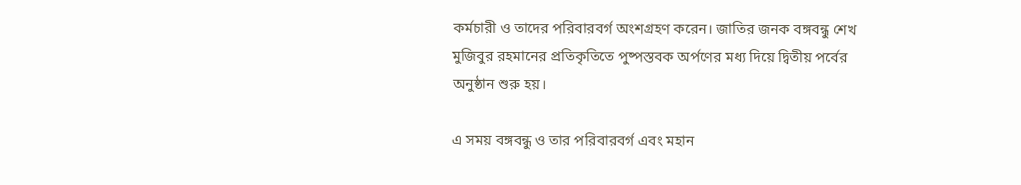কর্মচারী ও তাদের পরিবারবর্গ অংশগ্রহণ করেন। জাতির জনক বঙ্গবন্ধু শেখ মুজিবুর রহমানের প্রতিকৃতিতে পুষ্পস্তবক অর্পণের মধ্য দিয়ে দ্বিতীয় পর্বের অনুষ্ঠান শুরু হয়।

এ সময় বঙ্গবন্ধু ও তার পরিবারবর্গ এবং মহান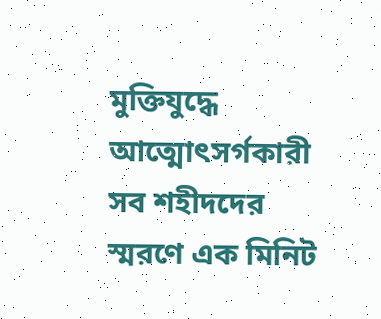মুক্তিযুদ্ধে আত্মোৎসর্গকারী সব শহীদদের স্মরণে এক মিনিট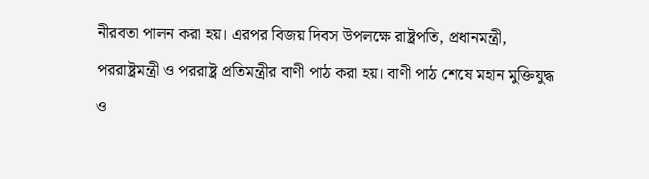নীরবতা পালন করা হয়। এরপর বিজয় দিবস উপলক্ষে রাষ্ট্রপতি, প্রধানমন্ত্রী, পররাষ্ট্রমন্ত্রী ও পররাষ্ট্র প্রতিমন্ত্রীর বাণী পাঠ করা হয়। বাণী পাঠ শেষে মহান মুক্তিযুদ্ধ ও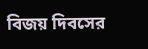বিজয় দিবসের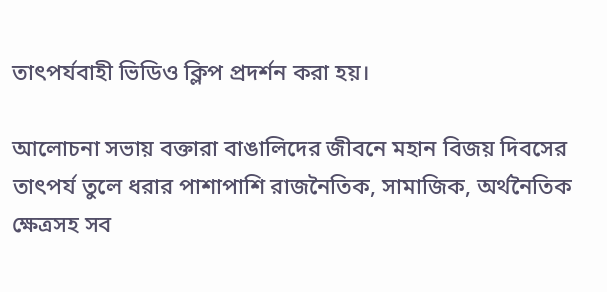তাৎপর্যবাহী ভিডিও ক্লিপ প্রদর্শন করা হয়।

আলোচনা সভায় বক্তারা বাঙালিদের জীবনে মহান বিজয় দিবসের তাৎপর্য তুলে ধরার পাশাপাশি রাজনৈতিক, সামাজিক, অর্থনৈতিক ক্ষেত্রসহ সব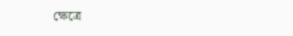ক্ষেত্রে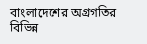বাংলাদেশের অগ্রগতির বিভিন্ন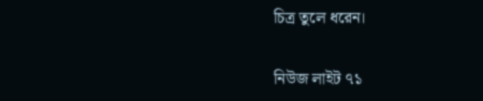চিত্র তুলে ধরেন।

নিউজ লাইট ৭১